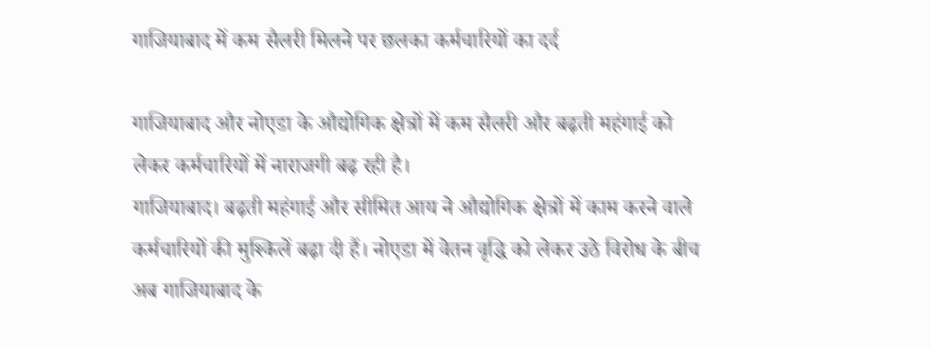गाजियाबाद में कम सैलरी मिलने पर छलका कर्मचारियों का दर्द

गाजियाबाद और नोएडा के औद्योगिक क्षेत्रों में कम सैलरी और बढ़ती महंगाई को लेकर कर्मचारियों में नाराजगी बढ़ रही है।
गाजियाबाद। बढ़ती महंगाई और सीमित आय ने औद्योगिक क्षेत्रों में काम करने वाले कर्मचारियों की मुश्किलें बढ़ा दी हैं। नोएडा में वेतन वृद्धि को लेकर उठे विरोध के बीच अब गाजियाबाद के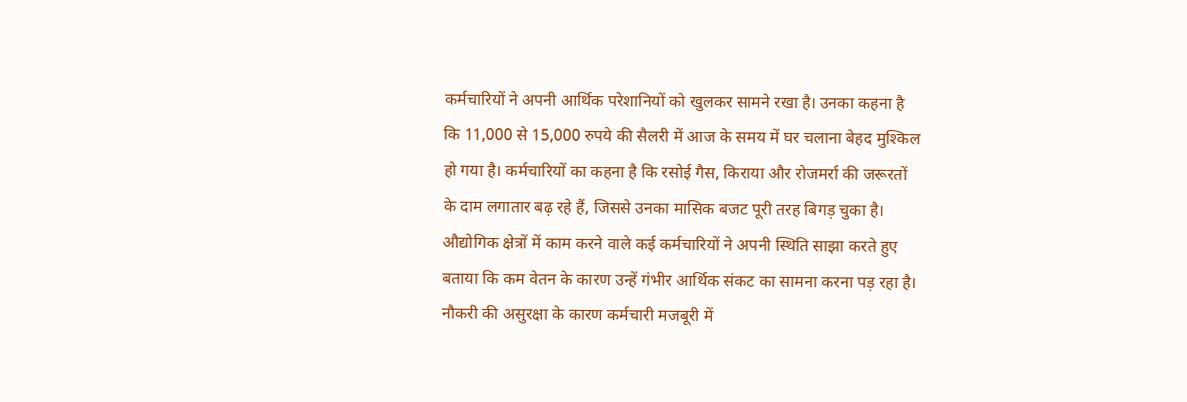कर्मचारियों ने अपनी आर्थिक परेशानियों को खुलकर सामने रखा है। उनका कहना है कि 11,000 से 15,000 रुपये की सैलरी में आज के समय में घर चलाना बेहद मुश्किल हो गया है। कर्मचारियों का कहना है कि रसोई गैस, किराया और रोजमर्रा की जरूरतों के दाम लगातार बढ़ रहे हैं, जिससे उनका मासिक बजट पूरी तरह बिगड़ चुका है। औद्योगिक क्षेत्रों में काम करने वाले कई कर्मचारियों ने अपनी स्थिति साझा करते हुए बताया कि कम वेतन के कारण उन्हें गंभीर आर्थिक संकट का सामना करना पड़ रहा है।
नौकरी की असुरक्षा के कारण कर्मचारी मजबूरी में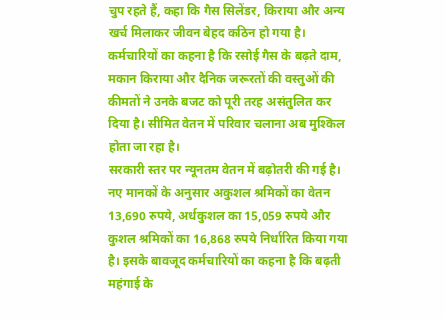चुप रहते हैं, कहा कि गैस सिलेंडर, किराया और अन्य खर्च मिलाकर जीवन बेहद कठिन हो गया है। कर्मचारियों का कहना है कि रसोई गैस के बढ़ते दाम, मकान किराया और दैनिक जरूरतों की वस्तुओं की कीमतों ने उनके बजट को पूरी तरह असंतुलित कर दिया है। सीमित वेतन में परिवार चलाना अब मुश्किल होता जा रहा है।
सरकारी स्तर पर न्यूनतम वेतन में बढ़ोतरी की गई है। नए मानकों के अनुसार अकुशल श्रमिकों का वेतन 13,690 रुपये, अर्धकुशल का 15,059 रुपये और कुशल श्रमिकों का 16,868 रुपये निर्धारित किया गया है। इसके बावजूद कर्मचारियों का कहना है कि बढ़ती महंगाई के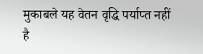मुकाबले यह वेतन वृद्धि पर्याप्त नहीं है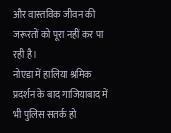और वास्तविक जीवन की जरूरतों को पूरा नहीं कर पा रही है।
नोएडा में हालिया श्रमिक प्रदर्शन के बाद गाजियाबाद में भी पुलिस सतर्क हो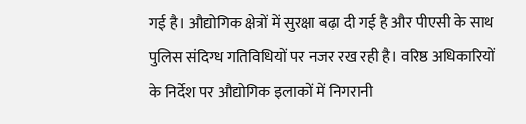गई है। औद्योगिक क्षेत्रों में सुरक्षा बढ़ा दी गई है और पीएसी के साथ पुलिस संदिग्ध गतिविधियों पर नजर रख रही है। वरिष्ठ अधिकारियों के निर्देश पर औद्योगिक इलाकों में निगरानी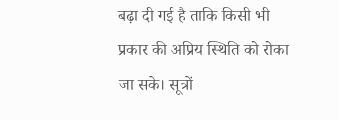बढ़ा दी गई है ताकि किसी भी प्रकार की अप्रिय स्थिति को रोका जा सके। सूत्रों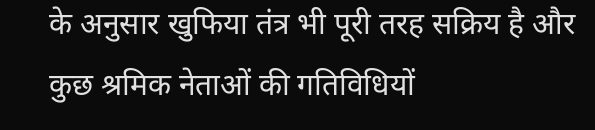के अनुसार खुफिया तंत्र भी पूरी तरह सक्रिय है और कुछ श्रमिक नेताओं की गतिविधियों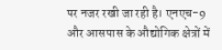पर नजर रखी जा रही है। एनएच-9 और आसपास के औद्योगिक क्षेत्रों में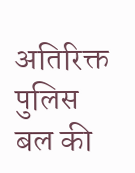अतिरिक्त पुलिस बल की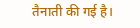तैनाती की गई है।